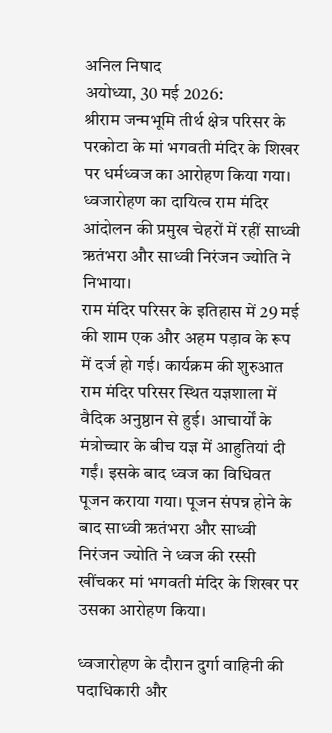अनिल निषाद
अयोध्या, 30 मई 2026:
श्रीराम जन्मभूमि तीर्थ क्षेत्र परिसर के परकोटा के मां भगवती मंदिर के शिखर पर धर्मध्वज का आरोहण किया गया। ध्वजारोहण का दायित्व राम मंदिर आंदोलन की प्रमुख चेहरों में रहीं साध्वी ऋतंभरा और साध्वी निरंजन ज्योति ने निभाया।
राम मंदिर परिसर के इतिहास में 29 मई की शाम एक और अहम पड़ाव के रूप में दर्ज हो गई। कार्यक्रम की शुरुआत राम मंदिर परिसर स्थित यज्ञशाला में वैदिक अनुष्ठान से हुई। आचार्यों के मंत्रोच्चार के बीच यज्ञ में आहुतियां दी गईं। इसके बाद ध्वज का विधिवत पूजन कराया गया। पूजन संपन्न होने के बाद साध्वी ऋतंभरा और साध्वी निरंजन ज्योति ने ध्वज की रस्सी खींचकर मां भगवती मंदिर के शिखर पर उसका आरोहण किया।

ध्वजारोहण के दौरान दुर्गा वाहिनी की पदाधिकारी और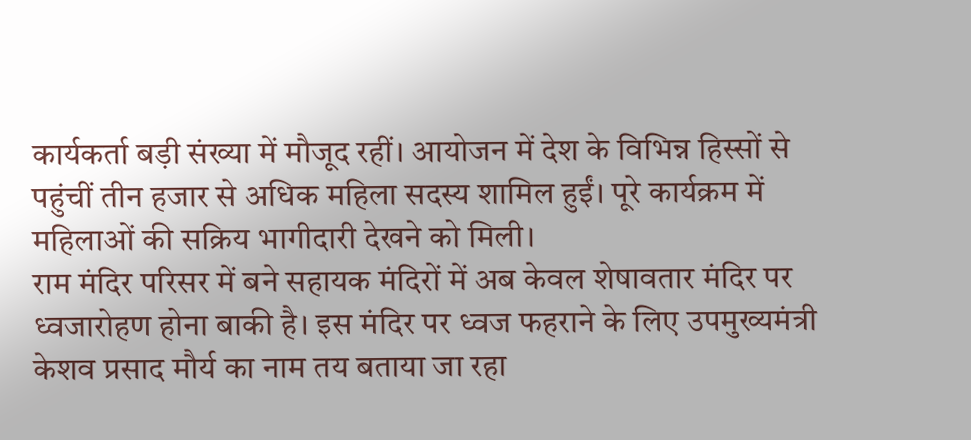कार्यकर्ता बड़ी संख्या में मौजूद रहीं। आयोजन में देश के विभिन्न हिस्सों से पहुंचीं तीन हजार से अधिक महिला सदस्य शामिल हुईं। पूरे कार्यक्रम में महिलाओं की सक्रिय भागीदारी देखने को मिली।
राम मंदिर परिसर में बने सहायक मंदिरों में अब केवल शेषावतार मंदिर पर ध्वजारोहण होना बाकी है। इस मंदिर पर ध्वज फहराने के लिए उपमुख्यमंत्री केशव प्रसाद मौर्य का नाम तय बताया जा रहा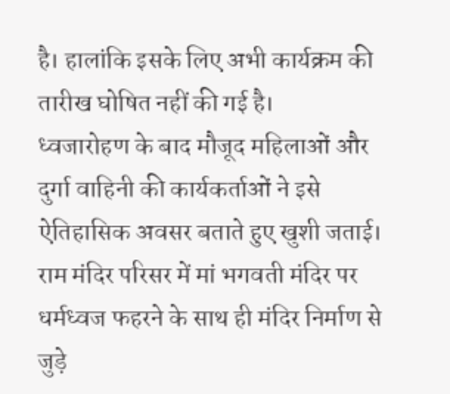है। हालांकि इसके लिए अभी कार्यक्रम की तारीख घोषित नहीं की गई है।
ध्वजारोहण के बाद मौजूद महिलाओं और दुर्गा वाहिनी की कार्यकर्ताओं ने इसे ऐतिहासिक अवसर बताते हुए खुशी जताई। राम मंदिर परिसर में मां भगवती मंदिर पर धर्मध्वज फहरने के साथ ही मंदिर निर्माण से जुड़े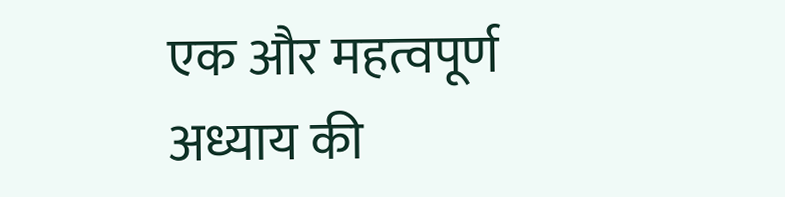एक और महत्वपूर्ण अध्याय की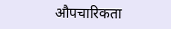औपचारिकता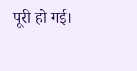पूरी हो गई।